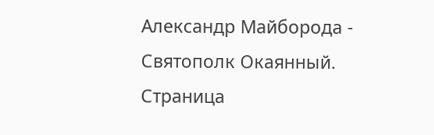Александр Майборода - Святополк Окаянный. Страница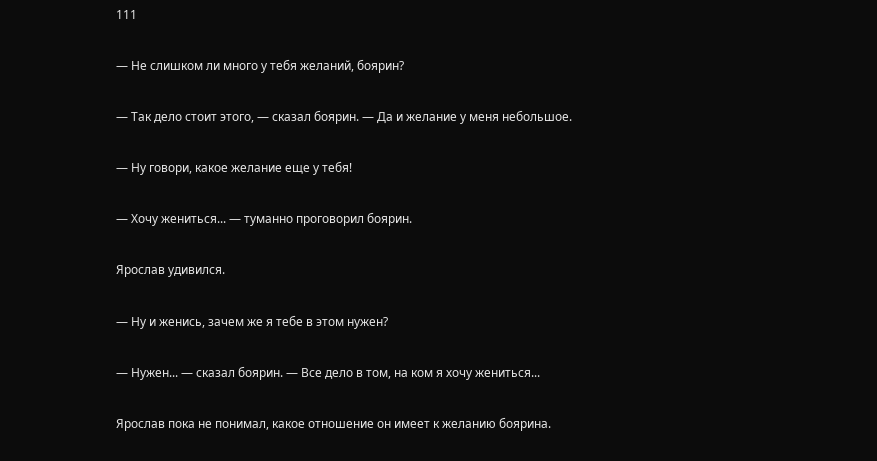111

— Не слишком ли много у тебя желаний, боярин?

— Так дело стоит этого, — сказал боярин. — Да и желание у меня небольшое.

— Ну говори, какое желание еще у тебя!

— Хочу жениться... — туманно проговорил боярин.

Ярослав удивился.

— Ну и женись, зачем же я тебе в этом нужен?

— Нужен... — сказал боярин. — Все дело в том, на ком я хочу жениться...

Ярослав пока не понимал, какое отношение он имеет к желанию боярина.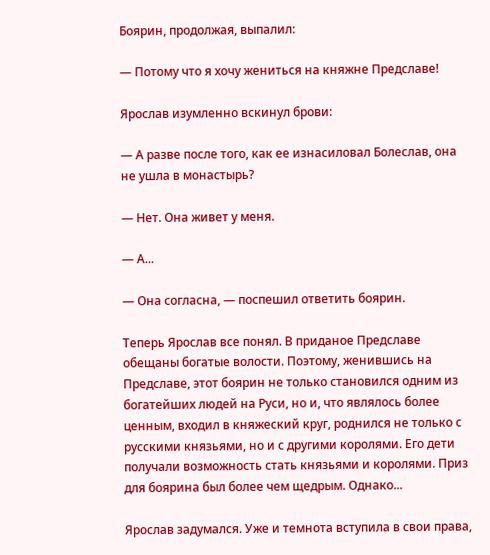Боярин, продолжая, выпалил:

— Потому что я хочу жениться на княжне Предславе!

Ярослав изумленно вскинул брови:

— А разве после того, как ее изнасиловал Болеслав, она не ушла в монастырь?

— Нет. Она живет у меня.

— А...

— Она согласна, — поспешил ответить боярин.

Теперь Ярослав все понял. В приданое Предславе обещаны богатые волости. Поэтому, женившись на Предславе, этот боярин не только становился одним из богатейших людей на Руси, но и, что являлось более ценным, входил в княжеский круг, роднился не только с русскими князьями, но и с другими королями. Его дети получали возможность стать князьями и королями. Приз для боярина был более чем щедрым. Однако...

Ярослав задумался. Уже и темнота вступила в свои права,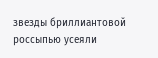звезды бриллиантовой россыпью усеяли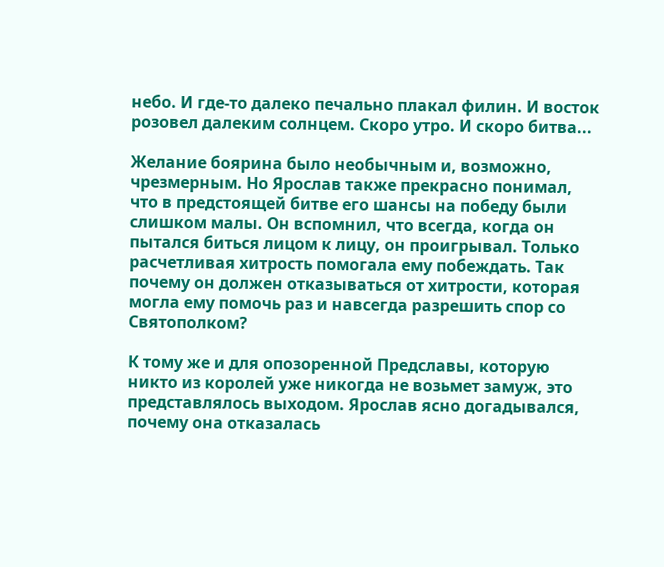небо. И где-то далеко печально плакал филин. И восток розовел далеким солнцем. Скоро утро. И скоро битва...

Желание боярина было необычным и, возможно, чрезмерным. Но Ярослав также прекрасно понимал, что в предстоящей битве его шансы на победу были слишком малы. Он вспомнил, что всегда, когда он пытался биться лицом к лицу, он проигрывал. Только расчетливая хитрость помогала ему побеждать. Так почему он должен отказываться от хитрости, которая могла ему помочь раз и навсегда разрешить спор со Святополком?

К тому же и для опозоренной Предславы, которую никто из королей уже никогда не возьмет замуж, это представлялось выходом. Ярослав ясно догадывался, почему она отказалась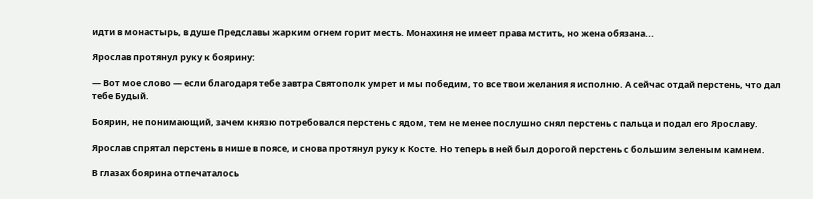идти в монастырь, в душе Предславы жарким огнем горит месть. Монахиня не имеет права мстить, но жена обязана...

Ярослав протянул руку к боярину:

— Вот мое слово — если благодаря тебе завтра Святополк умрет и мы победим, то все твои желания я исполню. А сейчас отдай перстень, что дал тебе Будый.

Боярин, не понимающий, зачем князю потребовался перстень с ядом, тем не менее послушно снял перстень с пальца и подал его Ярославу.

Ярослав спрятал перстень в нише в поясе, и снова протянул руку к Косте. Но теперь в ней был дорогой перстень с большим зеленым камнем.

В глазах боярина отпечаталось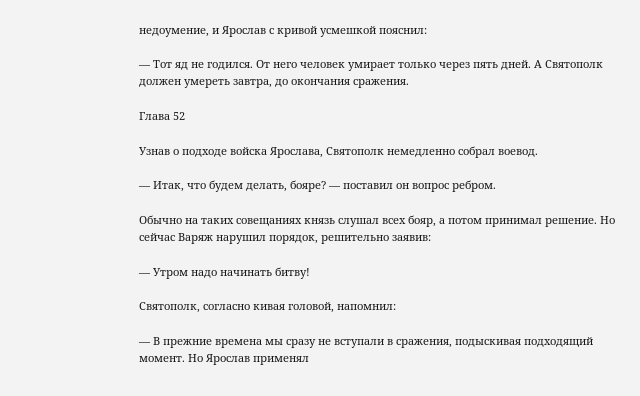недоумение, и Ярослав с кривой усмешкой пояснил:

— Тот яд не годился. От него человек умирает только через пять дней. А Святополк должен умереть завтра, до окончания сражения.

Глава 52

Узнав о подходе войска Ярослава, Святополк немедленно собрал воевод.

— Итак, что будем делать, бояре? — поставил он вопрос ребром.

Обычно на таких совещаниях князь слушал всех бояр, а потом принимал решение. Но сейчас Варяж нарушил порядок, решительно заявив:

— Утром надо начинать битву!

Святополк, согласно кивая головой, напомнил:

— В прежние времена мы сразу не вступали в сражения, подыскивая подходящий момент. Но Ярослав применял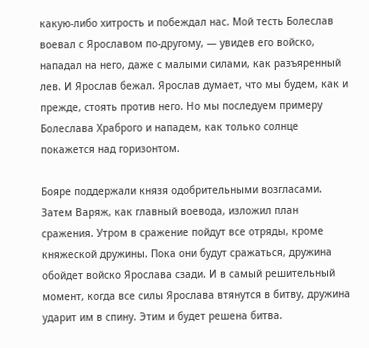какую-либо хитрость и побеждал нас. Мой тесть Болеслав воевал с Ярославом по-другому, — увидев его войско, нападал на него, даже с малыми силами, как разъяренный лев. И Ярослав бежал. Ярослав думает, что мы будем, как и прежде, стоять против него. Но мы последуем примеру Болеслава Храброго и нападем, как только солнце покажется над горизонтом.

Бояре поддержали князя одобрительными возгласами. Затем Варяж, как главный воевода, изложил план сражения. Утром в сражение пойдут все отряды, кроме княжеской дружины. Пока они будут сражаться, дружина обойдет войско Ярослава сзади. И в самый решительный момент, когда все силы Ярослава втянутся в битву, дружина ударит им в спину. Этим и будет решена битва.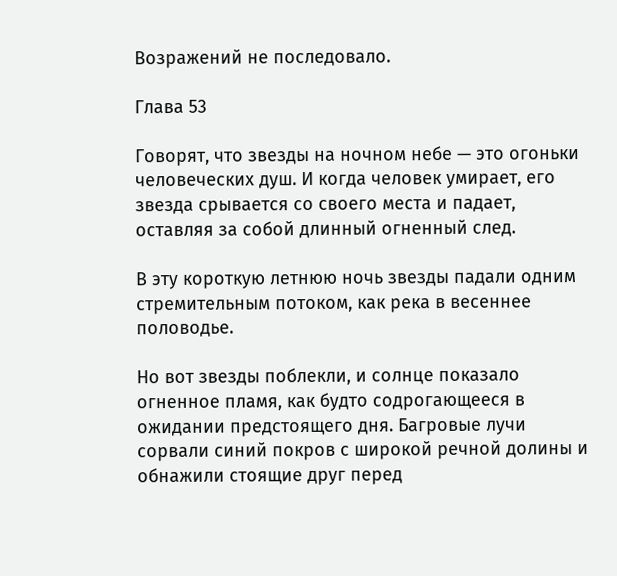Возражений не последовало.

Глава 53

Говорят, что звезды на ночном небе — это огоньки человеческих душ. И когда человек умирает, его звезда срывается со своего места и падает, оставляя за собой длинный огненный след.

В эту короткую летнюю ночь звезды падали одним стремительным потоком, как река в весеннее половодье.

Но вот звезды поблекли, и солнце показало огненное пламя, как будто содрогающееся в ожидании предстоящего дня. Багровые лучи сорвали синий покров с широкой речной долины и обнажили стоящие друг перед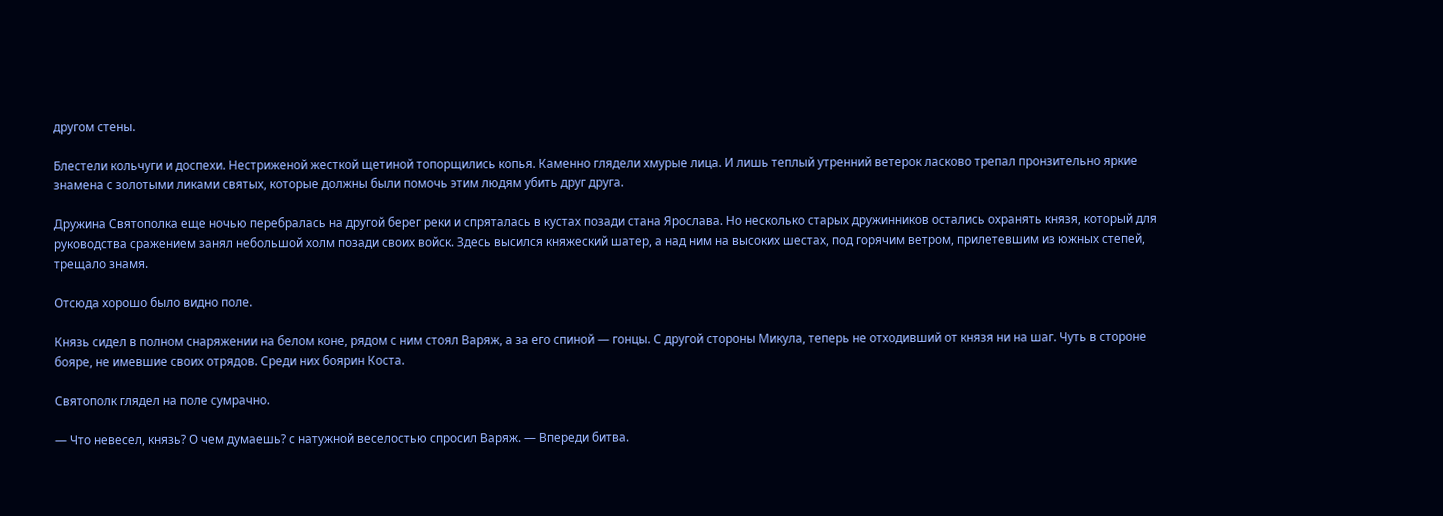другом стены.

Блестели кольчуги и доспехи. Нестриженой жесткой щетиной топорщились копья. Каменно глядели хмурые лица. И лишь теплый утренний ветерок ласково трепал пронзительно яркие знамена с золотыми ликами святых, которые должны были помочь этим людям убить друг друга.

Дружина Святополка еще ночью перебралась на другой берег реки и спряталась в кустах позади стана Ярослава. Но несколько старых дружинников остались охранять князя, который для руководства сражением занял небольшой холм позади своих войск. Здесь высился княжеский шатер, а над ним на высоких шестах, под горячим ветром, прилетевшим из южных степей, трещало знамя.

Отсюда хорошо было видно поле.

Князь сидел в полном снаряжении на белом коне, рядом с ним стоял Варяж, а за его спиной — гонцы. С другой стороны Микула, теперь не отходивший от князя ни на шаг. Чуть в стороне бояре, не имевшие своих отрядов. Среди них боярин Коста.

Святополк глядел на поле сумрачно.

— Что невесел, князь? О чем думаешь? с натужной веселостью спросил Варяж. — Впереди битва.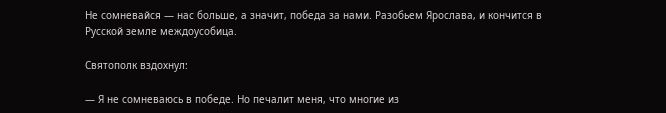Не сомневайся — нас больше, а значит, победа за нами. Разобьем Ярослава, и кончится в Русской земле междоусобица.

Святополк вздохнул:

— Я не сомневаюсь в победе. Но печалит меня, что многие из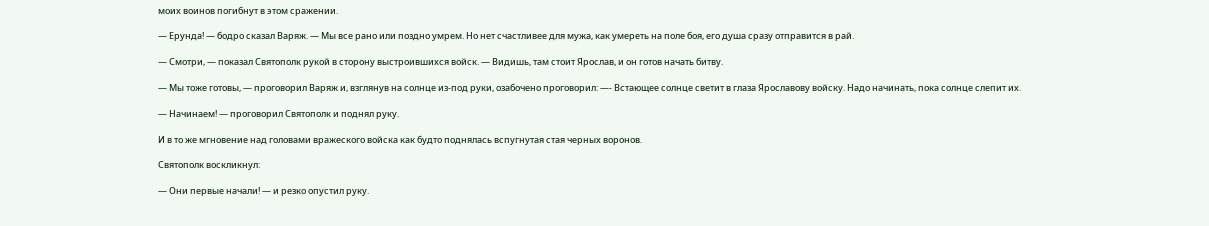моих воинов погибнут в этом сражении.

— Ерунда! — бодро сказал Варяж. — Мы все рано или поздно умрем. Но нет счастливее для мужа, как умереть на поле боя, его душа сразу отправится в рай.

— Смотри, — показал Святополк рукой в сторону выстроившихся войск. — Видишь, там стоит Ярослав, и он готов начать битву.

— Мы тоже готовы, — проговорил Варяж и, взглянув на солнце из-под руки, озабочено проговорил: —- Встающее солнце светит в глаза Ярославову войску. Надо начинать, пока солнце слепит их.

— Начинаем! — проговорил Святополк и поднял руку.

И в то же мгновение над головами вражеского войска как будто поднялась вспугнутая стая черных воронов.

Святополк воскликнул:

— Они первые начали! — и резко опустил руку.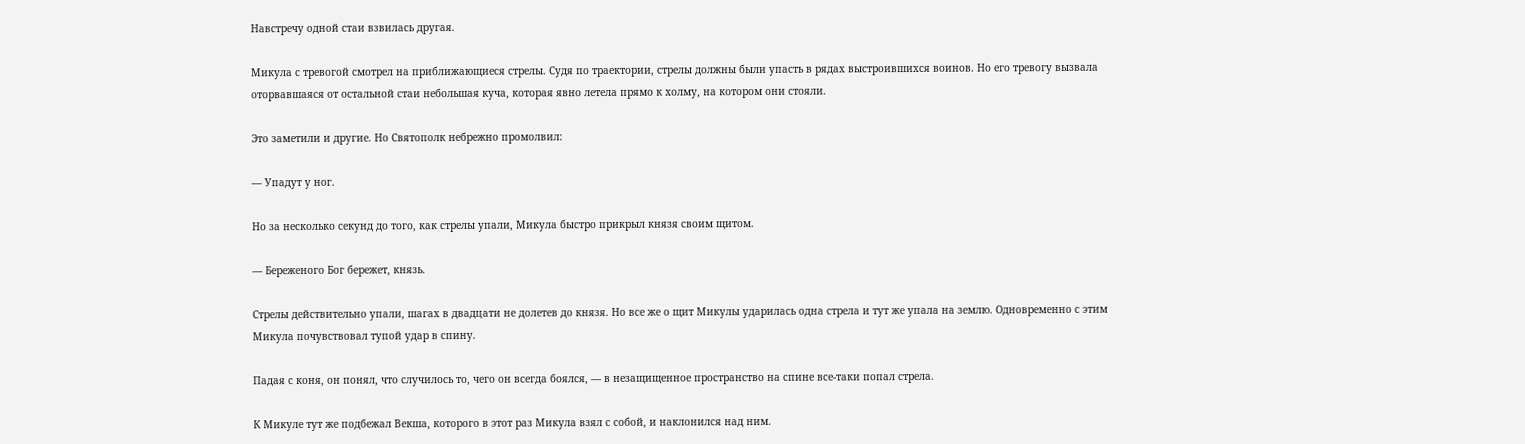Навстречу одной стаи взвилась другая.

Микула с тревогой смотрел на приближающиеся стрелы. Судя по траектории, стрелы должны были упасть в рядах выстроившихся воинов. Но его тревогу вызвала оторвавшаяся от остальной стаи небольшая куча, которая явно летела прямо к холму, на котором они стояли.

Это заметили и другие. Но Святополк небрежно промолвил:

— Упадут у ног.

Но за несколько секунд до того, как стрелы упали, Микула быстро прикрыл князя своим щитом.

— Береженого Бог бережет, князь.

Стрелы действительно упали, шагах в двадцати не долетев до князя. Но все же о щит Микулы ударилась одна стрела и тут же упала на землю. Одновременно с этим Микула почувствовал тупой удар в спину.

Падая с коня, он понял, что случилось то, чего он всегда боялся, — в незащищенное пространство на спине все-таки попал стрела.

К Микуле тут же подбежал Векша, которого в этот раз Микула взял с собой, и наклонился над ним.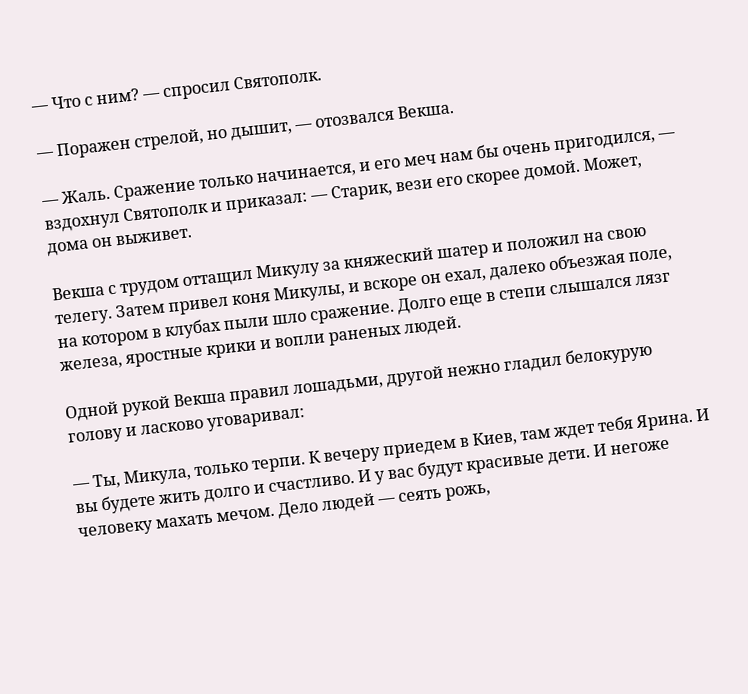— Что с ним? — спросил Святополк.

— Поражен стрелой, но дышит, — отозвался Векша.

— Жаль. Сражение только начинается, и его меч нам бы очень пригодился, — вздохнул Святополк и приказал: — Старик, вези его скорее домой. Может, дома он выживет.

Векша с трудом оттащил Микулу за княжеский шатер и положил на свою телегу. Затем привел коня Микулы, и вскоре он ехал, далеко объезжая поле, на котором в клубах пыли шло сражение. Долго еще в степи слышался лязг железа, яростные крики и вопли раненых людей.

Одной рукой Векша правил лошадьми, другой нежно гладил белокурую голову и ласково уговаривал:

— Ты, Микула, только терпи. К вечеру приедем в Киев, там ждет тебя Ярина. И вы будете жить долго и счастливо. И у вас будут красивые дети. И негоже человеку махать мечом. Дело людей — сеять рожь,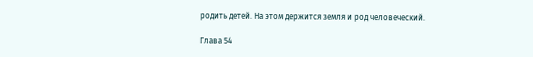родить детей. На этом держится земля и род человеческий.

Глава 54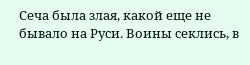Сеча была злая, какой еще не бывало на Руси. Воины секлись, в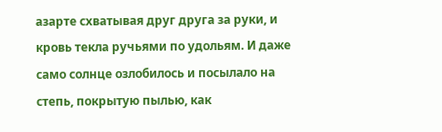азарте схватывая друг друга за руки, и кровь текла ручьями по удольям. И даже само солнце озлобилось и посылало на степь, покрытую пылью, как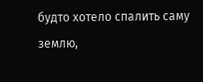будто хотело спалить саму землю,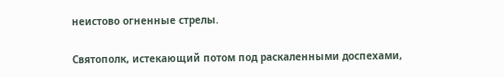неистово огненные стрелы.

Святополк, истекающий потом под раскаленными доспехами,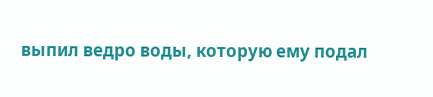выпил ведро воды, которую ему подал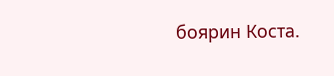боярин Коста.